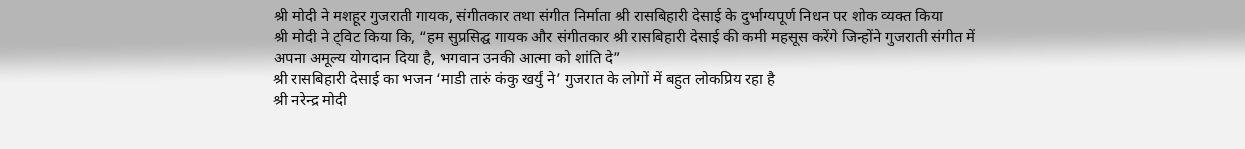श्री मोदी ने मशहूर गुजराती गायक, संगीतकार तथा संगीत निर्माता श्री रासबिहारी देसाई के दुर्भाग्यपूर्ण निधन पर शोक व्यक्त किया
श्री मोदी ने ट्विट किया कि, “हम सुप्रसिद्घ गायक और संगीतकार श्री रासबिहारी देसाई की कमी महसूस करेंगे जिन्होंने गुजराती संगीत में अपना अमूल्य योगदान दिया है, भगवान उनकी आत्मा को शांति दे”
श्री रासबिहारी देसाई का भजन ‘माडी तारुं कंकु खर्युं ने’ गुजरात के लोगों में बहुत लोकप्रिय रहा है
श्री नरेन्द्र मोदी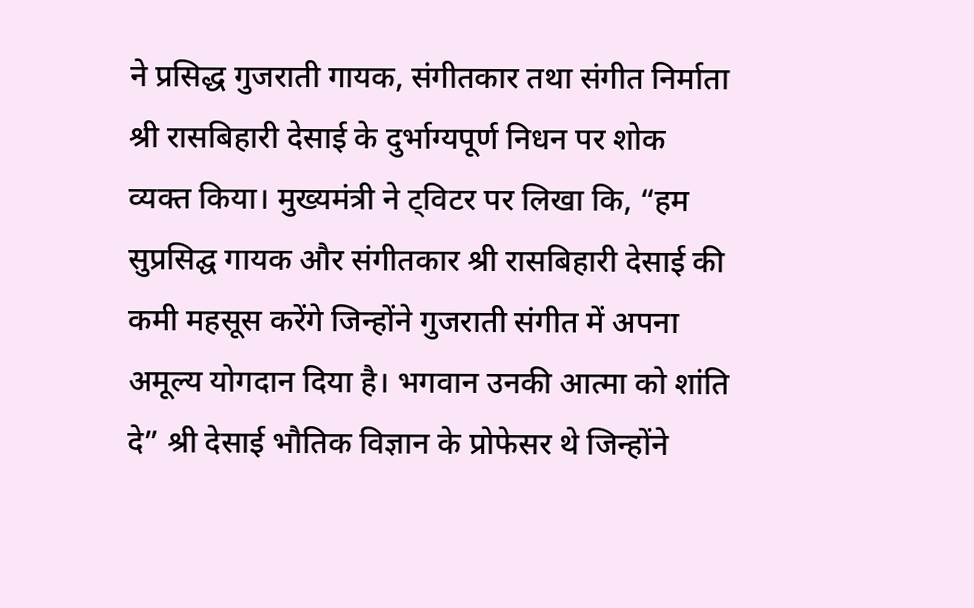ने प्रसिद्ध गुजराती गायक, संगीतकार तथा संगीत निर्माता श्री रासबिहारी देसाई के दुर्भाग्यपूर्ण निधन पर शोक व्यक्त किया। मुख्यमंत्री ने ट्विटर पर लिखा कि, “हम सुप्रसिद्घ गायक और संगीतकार श्री रासबिहारी देसाई की कमी महसूस करेंगे जिन्होंने गुजराती संगीत में अपना अमूल्य योगदान दिया है। भगवान उनकी आत्मा को शांति दे” श्री देसाई भौतिक विज्ञान के प्रोफेसर थे जिन्होंने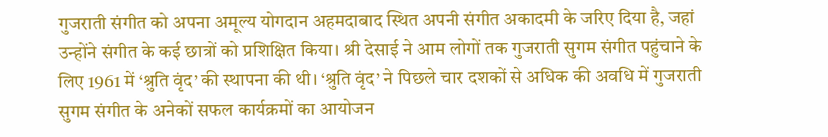गुजराती संगीत को अपना अमूल्य योगदान अहमदाबाद स्थित अपनी संगीत अकादमी के जरिए दिया है, जहां उन्होंने संगीत के कई छात्रों को प्रशिक्षित किया। श्री देसाई ने आम लोगों तक गुजराती सुगम संगीत पहुंचाने के लिए 1961 में ‘श्रुति वृंद’ की स्थापना की थी। ‘श्रुति वृंद’ ने पिछले चार दशकों से अधिक की अवधि में गुजराती सुगम संगीत के अनेकों सफल कार्यक्रमों का आयोजन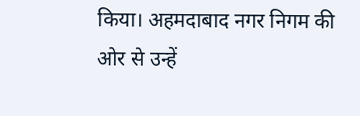किया। अहमदाबाद नगर निगम की ओर से उन्हें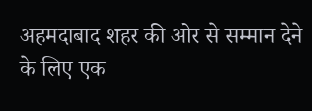अहमदाबाद शहर की ओर से सम्मान देने के लिए एक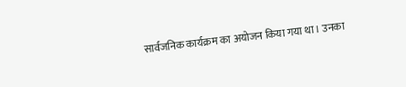सार्वजनिक कार्यक्रम का अयोजन किया गया था। उनका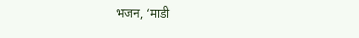भजन, ‘माडी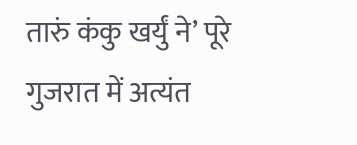तारुं कंकु खर्युं ने’ पूरे गुजरात में अत्यंत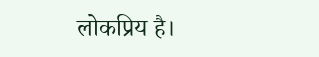लोकप्रिय है।